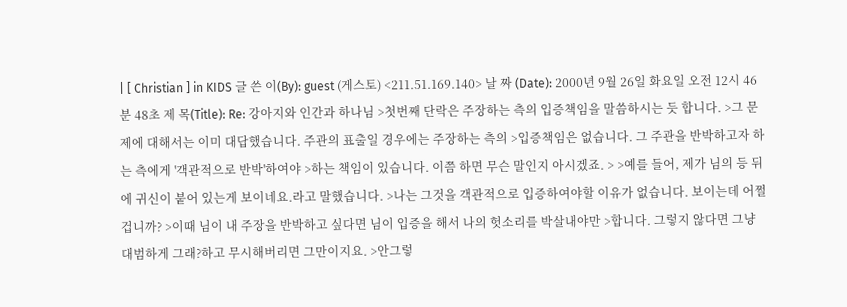| [ Christian ] in KIDS 글 쓴 이(By): guest (게스토) <211.51.169.140> 날 짜 (Date): 2000년 9월 26일 화요일 오전 12시 46분 48초 제 목(Title): Re: 강아지와 인간과 하나님 >첫번째 단락은 주장하는 측의 입증책임을 말씀하시는 듯 합니다. >그 문제에 대해서는 이미 대답했습니다. 주관의 표출일 경우에는 주장하는 측의 >입증책임은 없습니다. 그 주관을 반박하고자 하는 측에게 '객관적으로 반박'하여야 >하는 책임이 있습니다. 이쯤 하면 무슨 말인지 아시겠죠. > >예를 들어, 제가 님의 등 뒤에 귀신이 붙어 있는게 보이네요.라고 말했습니다. >나는 그것을 객관적으로 입증하여야할 이유가 없습니다. 보이는데 어쩔겁니까? >이때 님이 내 주장을 반박하고 싶다면 님이 입증을 해서 나의 헛소리를 박살내야만 >합니다. 그렇지 않다면 그냥 대범하게 그래?하고 무시해버리면 그만이지요. >안그렇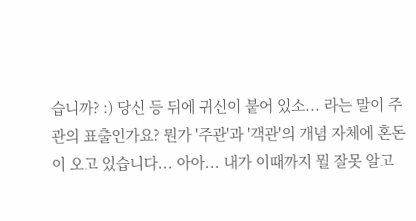습니까? :) 당신 등 뒤에 귀신이 붙어 있소... 라는 말이 주관의 표출인가요? 뭔가 '주관'과 '객관'의 개념 자체에 혼돈이 오고 있습니다... 아아... 내가 이때까지 뭘 잘못 알고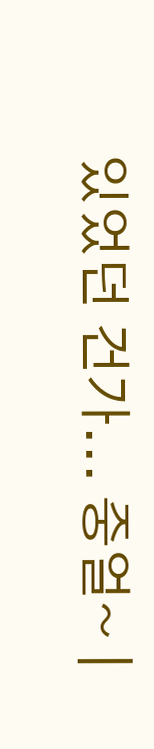있었던 건가... 중얼~ |